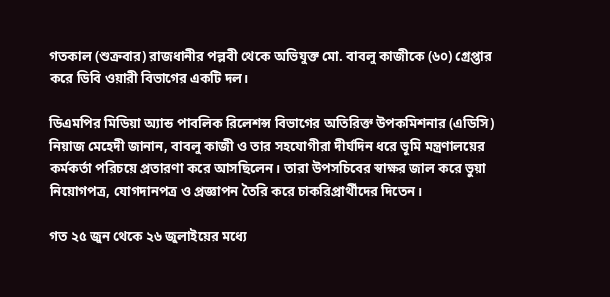গতকাল (শুক্রবার) রাজধানীর পল্লবী থেকে অভিযুক্ত মো. বাবলু কাজীকে (৬০) গ্রেপ্তার করে ডিবি ওয়ারী বিভাগের একটি দল।

ডিএমপির মিডিয়া অ্যান্ড পাবলিক রিলেশন্স বিভাগের অতিরিক্ত উপকমিশনার (এডিসি) নিয়াজ মেহেদী জানান, বাবলু কাজী ও তার সহযোগীরা দীর্ঘদিন ধরে ভূমি মন্ত্রণালয়ের কর্মকর্তা পরিচয়ে প্রতারণা করে আসছিলেন। তারা উপসচিবের স্বাক্ষর জাল করে ভুয়া নিয়োগপত্র, যোগদানপত্র ও প্রজ্ঞাপন তৈরি করে চাকরিপ্রার্থীদের দিতেন।

গত ২৫ জুন থেকে ২৬ জুলাইয়ের মধ্যে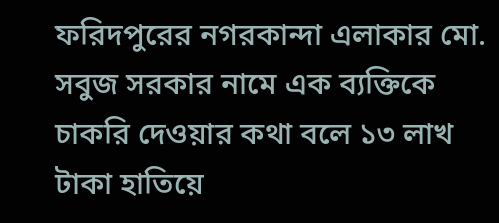ফরিদপুরের নগরকান্দা এলাকার মো. সবুজ সরকার নামে এক ব্যক্তিকে চাকরি দেওয়ার কথা বলে ১৩ লাখ টাকা হাতিয়ে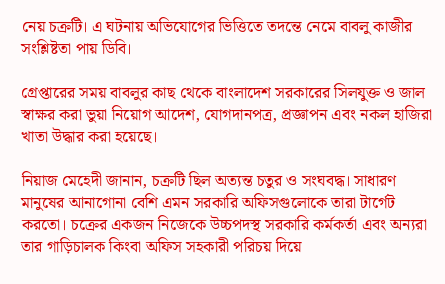নেয় চক্রটি। এ ঘটনায় অভিযোগের ভিত্তিতে তদন্তে নেমে বাবলু কাজীর সংশ্লিষ্টতা পায় ডিবি।

গ্রেপ্তারের সময় বাবলুর কাছ থেকে বাংলাদেশ সরকারের সিলযুক্ত ও জাল স্বাক্ষর করা ভুয়া নিয়োগ আদেশ, যোগদানপত্র, প্রজ্ঞাপন এবং নকল হাজিরা খাতা উদ্ধার করা হয়েছে।

নিয়াজ মেহেদী জানান, চক্রটি ছিল অত্যন্ত চতুর ও সংঘবদ্ধ। সাধারণ মানুষের আনাগোনা বেশি এমন সরকারি অফিসগুলোকে তারা টার্গেট করতো। চক্রের একজন নিজেকে উচ্চপদস্থ সরকারি কর্মকর্তা এবং অন্যরা তার গাড়িচালক কিংবা অফিস সহকারী পরিচয় দিয়ে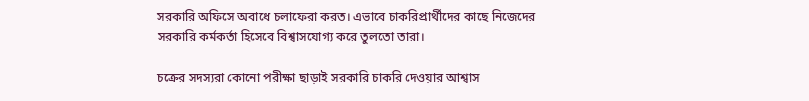সরকারি অফিসে অবাধে চলাফেরা করত। এভাবে চাকরিপ্রার্থীদের কাছে নিজেদের সরকারি কর্মকর্তা হিসেবে বিশ্বাসযোগ্য করে তুলতো তারা।

চক্রের সদস্যরা কোনো পরীক্ষা ছাড়াই সরকারি চাকরি দেওয়ার আশ্বাস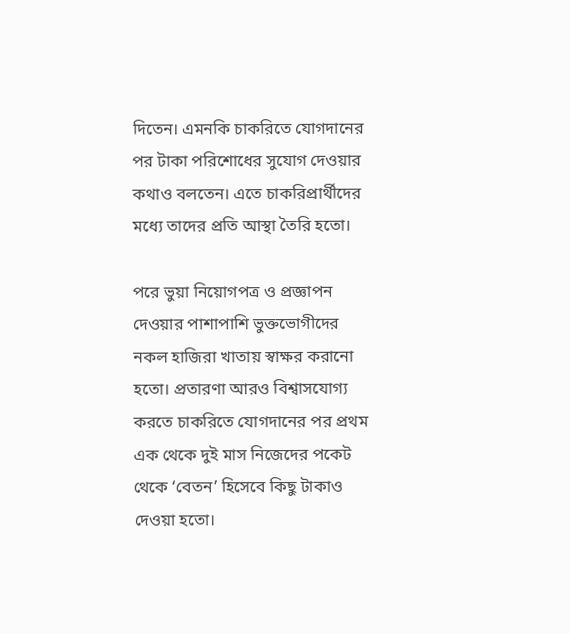দিতেন। এমনকি চাকরিতে যোগদানের পর টাকা পরিশোধের সুযোগ দেওয়ার কথাও বলতেন। এতে চাকরিপ্রার্থীদের মধ্যে তাদের প্রতি আস্থা তৈরি হতো।

পরে ভুয়া নিয়োগপত্র ও প্রজ্ঞাপন দেওয়ার পাশাপাশি ভুক্তভোগীদের নকল হাজিরা খাতায় স্বাক্ষর করানো হতো। প্রতারণা আরও বিশ্বাসযোগ্য করতে চাকরিতে যোগদানের পর প্রথম এক থেকে দুই মাস নিজেদের পকেট থেকে ‘বেতন’ হিসেবে কিছু টাকাও দেওয়া হতো।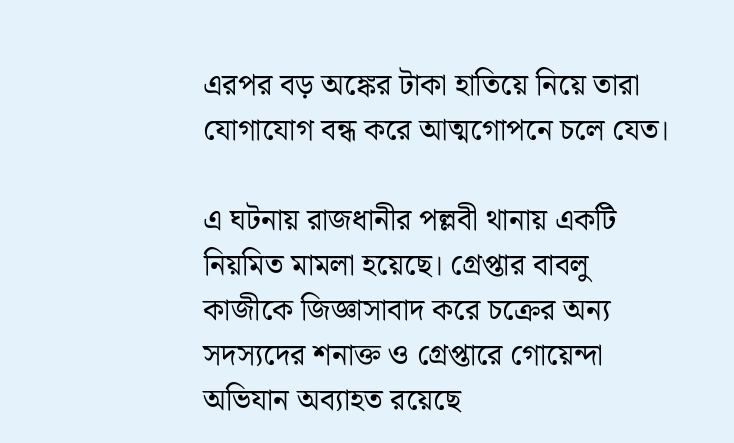এরপর বড় অঙ্কের টাকা হাতিয়ে নিয়ে তারা যোগাযোগ বন্ধ করে আত্মগোপনে চলে যেত।

এ ঘটনায় রাজধানীর পল্লবী থানায় একটি নিয়মিত মামলা হয়েছে। গ্রেপ্তার বাবলু কাজীকে জিজ্ঞাসাবাদ করে চক্রের অন্য সদস্যদের শনাক্ত ও গ্রেপ্তারে গোয়েন্দা অভিযান অব্যাহত রয়েছে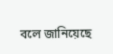বলে জানিয়েছে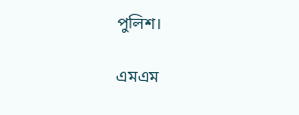পুলিশ।

এমএম